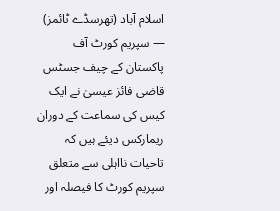اسلام آباد (تھرسڈے ٹائمز) — سپریم کورٹ آف پاکستان کے چیف جسٹس قاضی فائز عیسیٰ نے ایک کیس کی سماعت کے دوران ریمارکس دیئے ہیں کہ تاحیات نااہلی سے متعلق سپریم کورٹ کا فیصلہ اور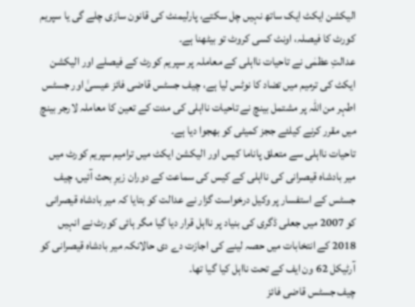الیکشن ایکٹ ایک ساتھ نہیں چل سکتے، پارلیمنٹ کی قانون سازی چلے گی یا سپریم کورٹ کا فیصلہ، اونٹ کسی کروٹ تو بیٹھنا ہے۔
عدالتِ عظمٰی نے تاحیات نااہلی کے معاملہ پر سپریم کورٹ کے فیصلے اور الیکشن ایکٹ کی ترمیم میں تضاد کا نوٹس لیا ہے، چیف جسٹس قاضی فائز عیسیٰ اور جسٹس اطہر من اللّٰہ پر مشتمل بینچ نے تاحیات نااہلی کی مدت کے تعین کا معاملہ لارجر بینچ میں مقرر کرنے کیلئے ججز کمیٹی کو بھجوا دیا ہے۔
تاحیات نااہلی سے متعلق پاناما کیس اور الیکشن ایکٹ میں ترامیم سپریم کورٹ میں میر بادشاہ قیصرانی کی نااہلی کے کیس کی سماعت کے دوران زیرِ بحث آئیں، چیف جسٹس کے استفسار پر وکیل درخواست گزار نے عدالت کو بتایا کہ میر بادشاہ قیصرانی کو 2007 میں جعلی ڈگری کی بنیاد پر نااہل قرار دیا گیا مگر ہائی کورٹ نے انہیں 2018 کے انتخابات میں حصہ لینے کی اجازت دے دی حالانکہ میر بادشاہ قیصرانی کو آرٹیکل 62 ون ایف کے تحت نااہل کیا گیا تھا۔
چیف جسٹس قاضی فائز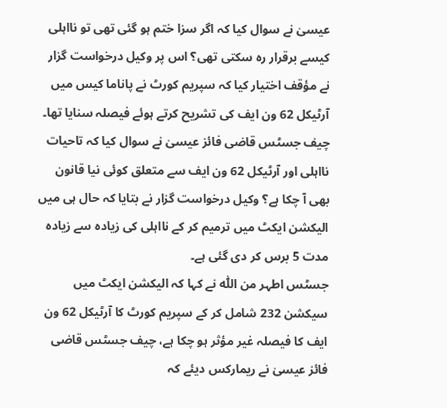عیسیٰ نے سوال کیا کہ اگر سزا ختم ہو گئی تھی تو نااہلی کیسے برقرار رہ سکتی تھی؟ اس پر وکیل درخواست گزار نے مؤقف اختیار کیا کہ سپریم کورٹ نے پاناما کیس میں آرٹیکل 62 ون ایف کی تشریح کرتے ہوئے فیصلہ سنایا تھا۔ چیف جسٹس قاضی فائز عیسیٰ نے سوال کیا کہ تاحیات نااہلی اور آرٹیکل 62 ون ایف سے متعلق کوئی نیا قانون بھی آ چکا ہے؟ وکیل درخواست گزار نے بتایا کہ حال ہی میں الیکشن ایکٹ میں ترمیم کر کے نااہلی کی زیادہ سے زیادہ مدت 5 برس کر دی گئی ہے۔
جسٹس اطہر من اللّٰہ نے کہا کہ الیکشن ایکٹ میں سیکشن 232 شامل کر کے سپریم کورٹ کا آرٹیکل 62 ون ایف کا فیصلہ غیر مؤثر ہو چکا ہے، چیف جسٹس قاضی فائز عیسیٰ نے ریمارکس دیئے کہ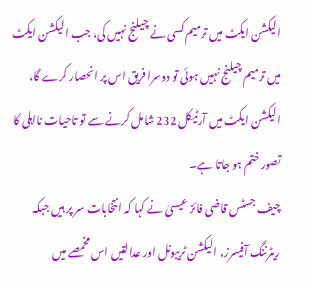الیکشن ایکٹ میں ترمیم کسی نے چیلنج نہیں کی، جب الیکشن ایکٹ میں ترمیم چیلنج نہیں ہوئی تو دوسرا فریق اس پر انحصار کرے گا، الیکشن ایکٹ میں آرٹیکل 232 شامل کرنے سے تو تاحیات نااہلی کا تصور ختم ہو جاتا ہے۔
چیف جسٹس قاضی فائز عیسیٰ نے کہا کہ انتخابات سر پر ہیں جبکہ ریٹرننگ آفیسرز، الیکشن ٹریبونل اور عدالتیں اس مخمصے میں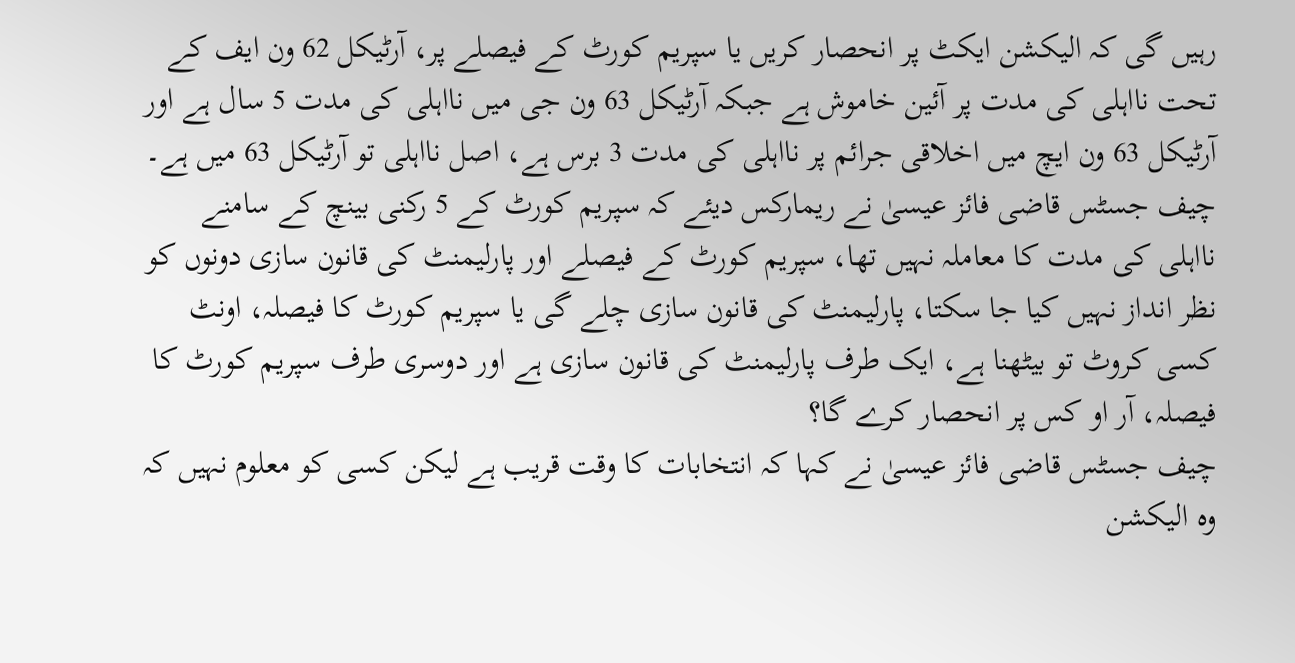رہیں گی کہ الیکشن ایکٹ پر انحصار کریں یا سپریم کورٹ کے فیصلے پر، آرٹیکل 62 ون ایف کے تحت نااہلی کی مدت پر آئین خاموش ہے جبکہ آرٹیکل 63 ون جی میں نااہلی کی مدت 5 سال ہے اور آرٹیکل 63 ون ایچ میں اخلاقی جرائم پر نااہلی کی مدت 3 برس ہے، اصل نااہلی تو آرٹیکل 63 میں ہے۔
چیف جسٹس قاضی فائز عیسیٰ نے ریمارکس دیئے کہ سپریم کورٹ کے 5 رکنی بینچ کے سامنے نااہلی کی مدت کا معاملہ نہیں تھا، سپریم کورٹ کے فیصلے اور پارلیمنٹ کی قانون سازی دونوں کو نظر انداز نہیں کیا جا سکتا، پارلیمنٹ کی قانون سازی چلے گی یا سپریم کورٹ کا فیصلہ، اونٹ کسی کروٹ تو بیٹھنا ہے، ایک طرف پارلیمنٹ کی قانون سازی ہے اور دوسری طرف سپریم کورٹ کا فیصلہ، آر او کس پر انحصار کرے گا؟
چیف جسٹس قاضی فائز عیسیٰ نے کہا کہ انتخابات کا وقت قریب ہے لیکن کسی کو معلوم نہیں کہ وہ الیکشن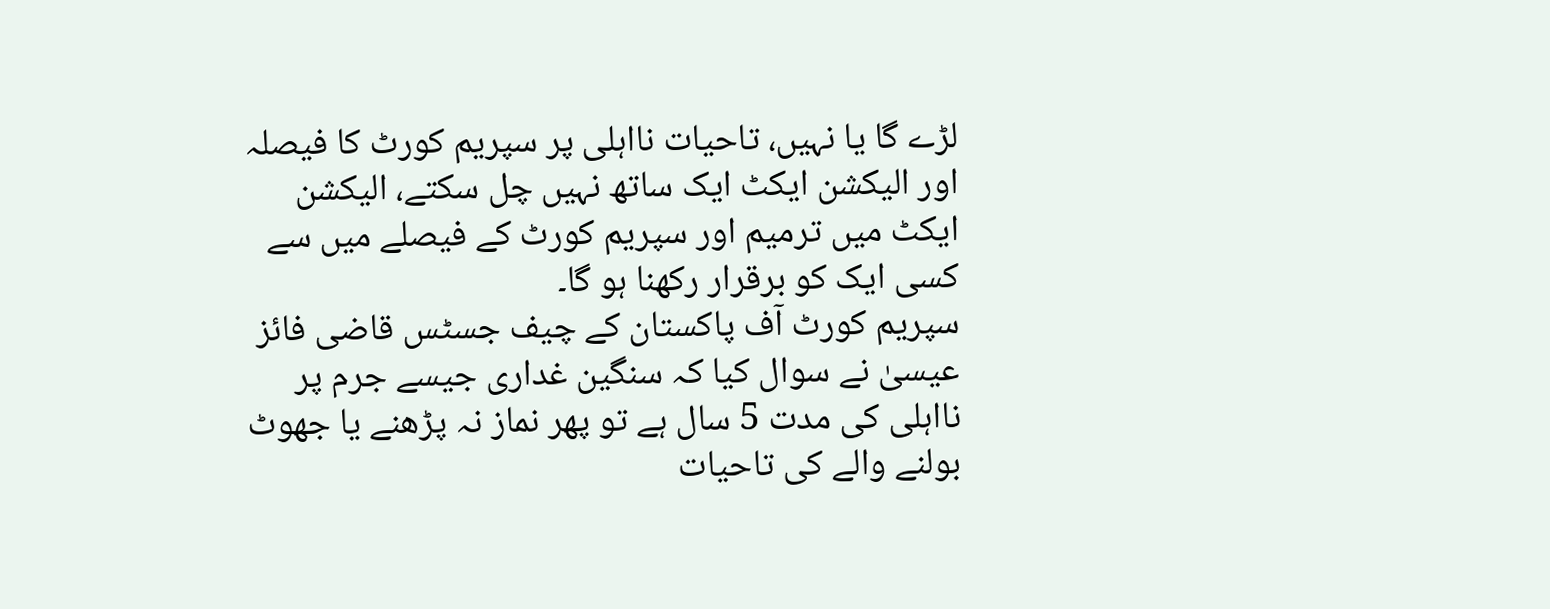لڑے گا یا نہیں، تاحیات نااہلی پر سپریم کورٹ کا فیصلہ اور الیکشن ایکٹ ایک ساتھ نہیں چل سکتے، الیکشن ایکٹ میں ترمیم اور سپریم کورٹ کے فیصلے میں سے کسی ایک کو برقرار رکھنا ہو گا۔
سپریم کورٹ آف پاکستان کے چیف جسٹس قاضی فائز عیسیٰ نے سوال کیا کہ سنگین غداری جیسے جرم پر نااہلی کی مدت 5 سال ہے تو پھر نماز نہ پڑھنے یا جھوٹ بولنے والے کی تاحیات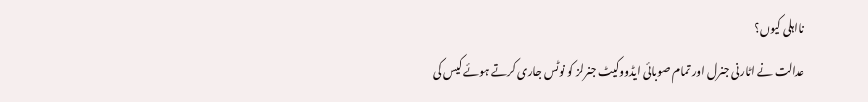نااہلی کیوں؟
عدالت نے اٹارنی جنرل اور تمام صوبائی ایڈووکیٹ جنرلز کو نوٹس جاری کرتے ہوئے کیس کی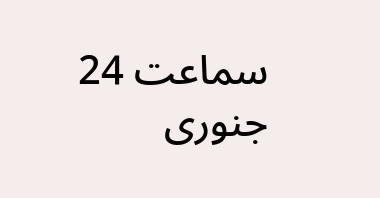سماعت 24 جنوری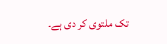تک ملتوی کر دی ہے۔